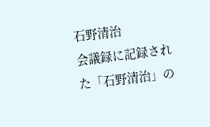石野清治
会議録に記録された「石野清治」の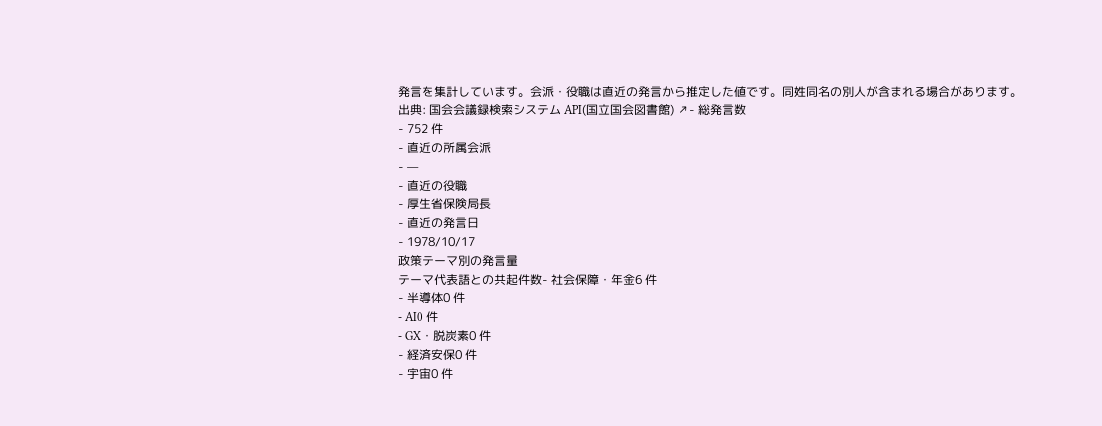発言を集計しています。会派・役職は直近の発言から推定した値です。同姓同名の別人が含まれる場合があります。
出典: 国会会議録検索システム API(国立国会図書館) ↗- 総発言数
- 752 件
- 直近の所属会派
- —
- 直近の役職
- 厚生省保険局長
- 直近の発言日
- 1978/10/17
政策テーマ別の発言量
テーマ代表語との共起件数- 社会保障・年金6 件
- 半導体0 件
- AI0 件
- GX・脱炭素0 件
- 経済安保0 件
- 宇宙0 件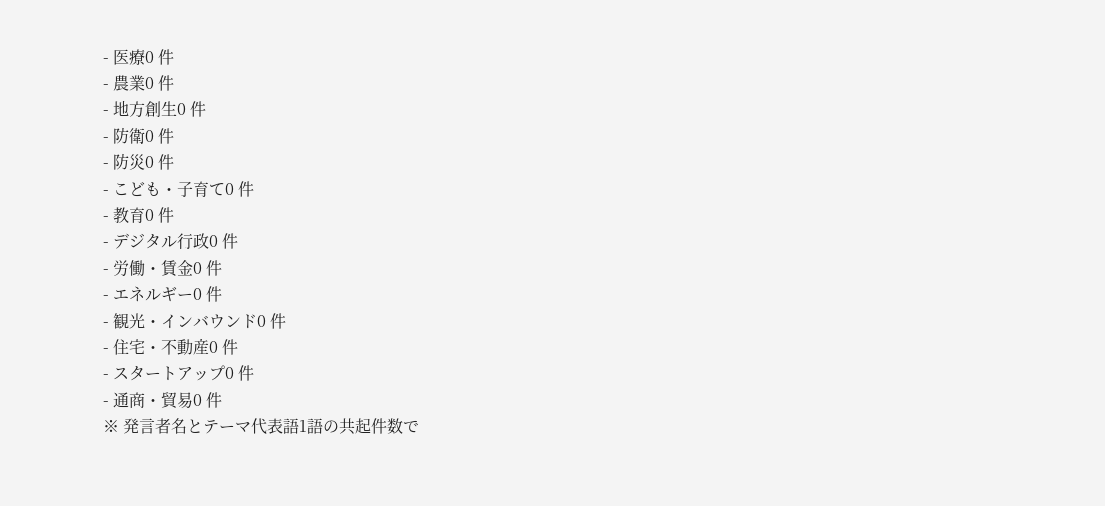- 医療0 件
- 農業0 件
- 地方創生0 件
- 防衛0 件
- 防災0 件
- こども・子育て0 件
- 教育0 件
- デジタル行政0 件
- 労働・賃金0 件
- エネルギー0 件
- 観光・インバウンド0 件
- 住宅・不動産0 件
- スタートアップ0 件
- 通商・貿易0 件
※ 発言者名とテーマ代表語1語の共起件数で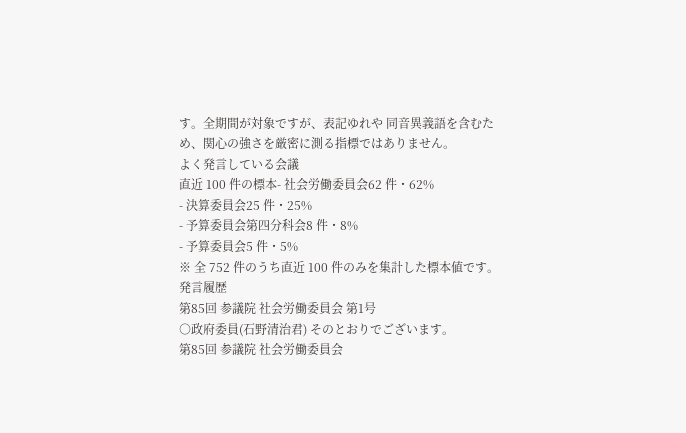す。全期間が対象ですが、表記ゆれや 同音異義語を含むため、関心の強さを厳密に測る指標ではありません。
よく発言している会議
直近 100 件の標本- 社会労働委員会62 件・62%
- 決算委員会25 件・25%
- 予算委員会第四分科会8 件・8%
- 予算委員会5 件・5%
※ 全 752 件のうち直近 100 件のみを集計した標本値です。
発言履歴
第85回 参議院 社会労働委員会 第1号
○政府委員(石野清治君) そのとおりでございます。
第85回 参議院 社会労働委員会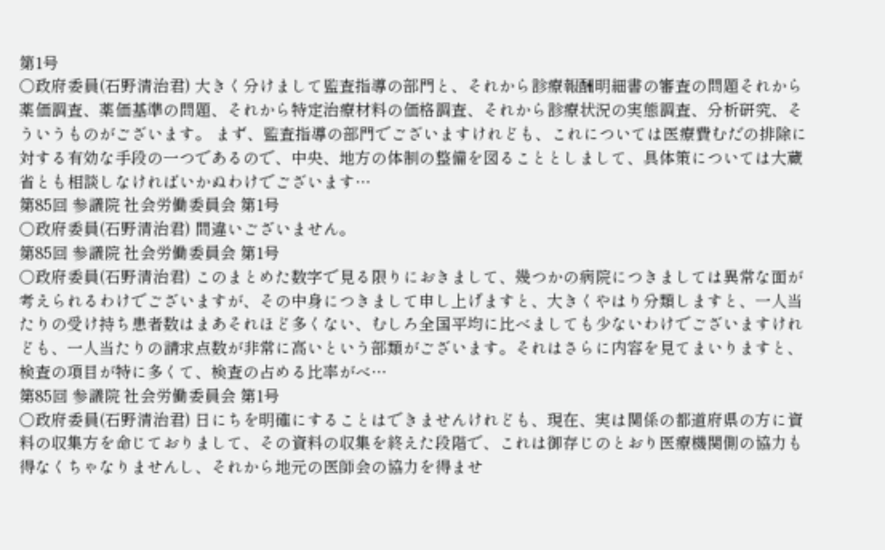第1号
○政府委員(石野清治君) 大きく分けまして監査指導の部門と、それから診療報酬明細書の審査の問題それから薬価調査、薬価基準の問題、それから特定治療材料の価格調査、それから診療状況の実態調査、分析研究、そういうものがございます。 まず、監査指導の部門でございますけれども、これについては医療費むだの排除に対する有効な手段の一つであるので、中央、地方の体制の整備を図ることとしまして、具体策については大蔵省とも相談しなければいかぬわけでございます…
第85回 参議院 社会労働委員会 第1号
○政府委員(石野清治君) 間違いございません。
第85回 参議院 社会労働委員会 第1号
○政府委員(石野清治君) このまとめた数字で見る限りにおきまして、幾つかの病院につきましては異常な面が考えられるわけでございますが、その中身につきまして申し上げますと、大きくやはり分類しますと、一人当たりの受け持ち患者数はまあそれほど多くない、むしろ全国平均に比べましても少ないわけでございますけれども、一人当たりの請求点数が非常に高いという部類がございます。それはさらに内容を見てまいりますと、検査の項目が特に多くて、検査の占める比率がべ…
第85回 参議院 社会労働委員会 第1号
○政府委員(石野清治君) 日にちを明確にすることはできませんけれども、現在、実は関係の都道府県の方に資料の収集方を命じておりまして、その資料の収集を終えた段階で、これは御存じのとおり医療機関側の協力も得なくちゃなりませんし、それから地元の医師会の協力を得ませ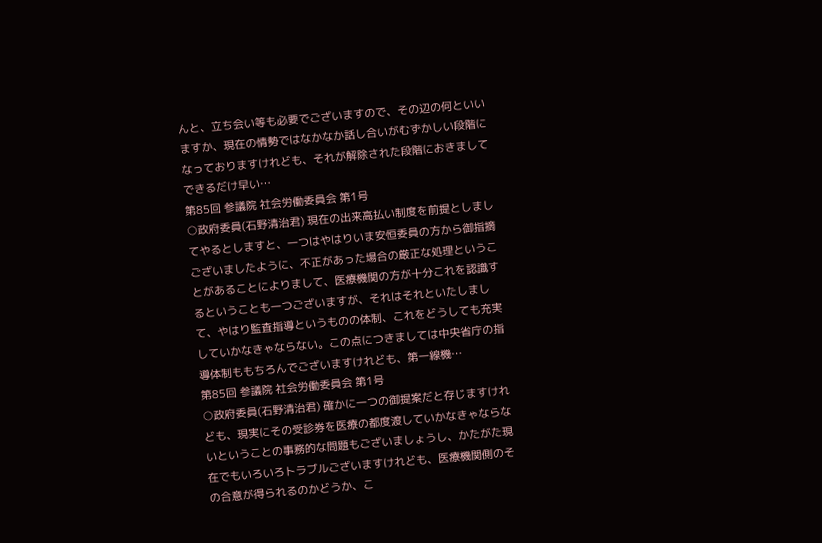んと、立ち会い等も必要でございますので、その辺の何といいますか、現在の情勢ではなかなか話し合いがむずかしい段階になっておりますけれども、それが解除された段階におきましてできるだけ早い…
第85回 参議院 社会労働委員会 第1号
○政府委員(石野清治君) 現在の出来高払い制度を前提としましてやるとしますと、一つはやはりいま安恒委員の方から御指摘ございましたように、不正があった場合の厳正な処理ということがあることによりまして、医療機関の方が十分これを認識するということも一つございますが、それはそれといたしまして、やはり監査指導というものの体制、これをどうしても充実していかなきゃならない。この点につきましては中央省庁の指導体制ももちろんでございますけれども、第一線機…
第85回 参議院 社会労働委員会 第1号
○政府委員(石野清治君) 確かに一つの御提案だと存じますけれども、現実にその受診券を医療の都度渡していかなきゃならないということの事務的な問題もございましょうし、かたがた現在でもいろいろトラブルございますけれども、医療機関側のその合意が得られるのかどうか、こ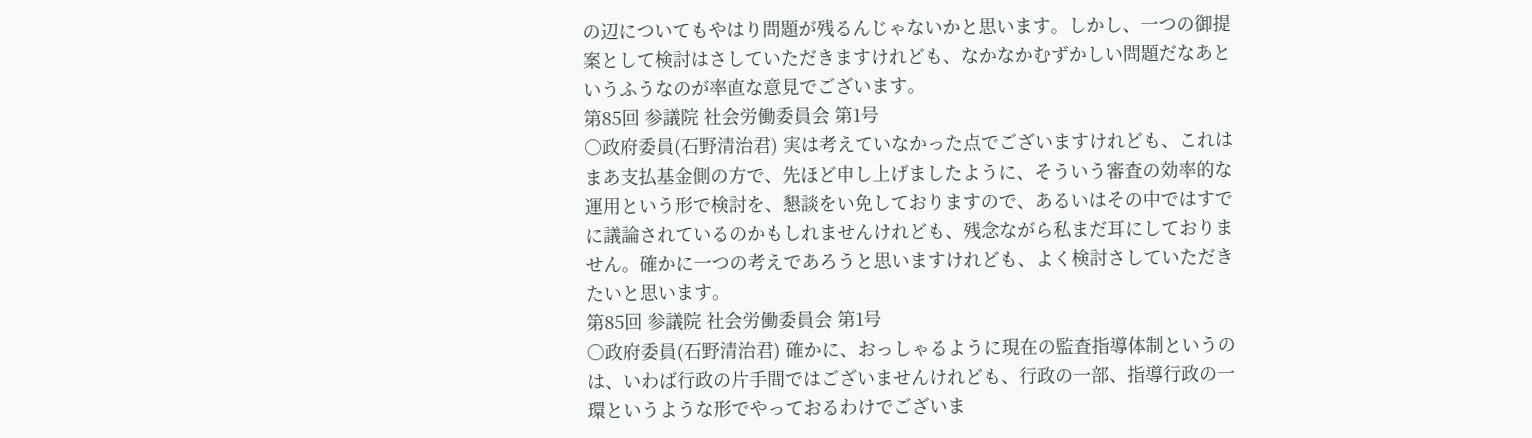の辺についてもやはり問題が残るんじゃないかと思います。しかし、一つの御提案として検討はさしていただきますけれども、なかなかむずかしい問題だなあというふうなのが率直な意見でございます。
第85回 参議院 社会労働委員会 第1号
○政府委員(石野清治君) 実は考えていなかった点でございますけれども、これはまあ支払基金側の方で、先ほど申し上げましたように、そういう審査の効率的な運用という形で検討を、懇談をい免しておりますので、あるいはその中ではすでに議論されているのかもしれませんけれども、残念ながら私まだ耳にしておりません。確かに一つの考えであろうと思いますけれども、よく検討さしていただきたいと思います。
第85回 参議院 社会労働委員会 第1号
○政府委員(石野清治君) 確かに、おっしゃるように現在の監査指導体制というのは、いわば行政の片手間ではございませんけれども、行政の一部、指導行政の一環というような形でやっておるわけでございま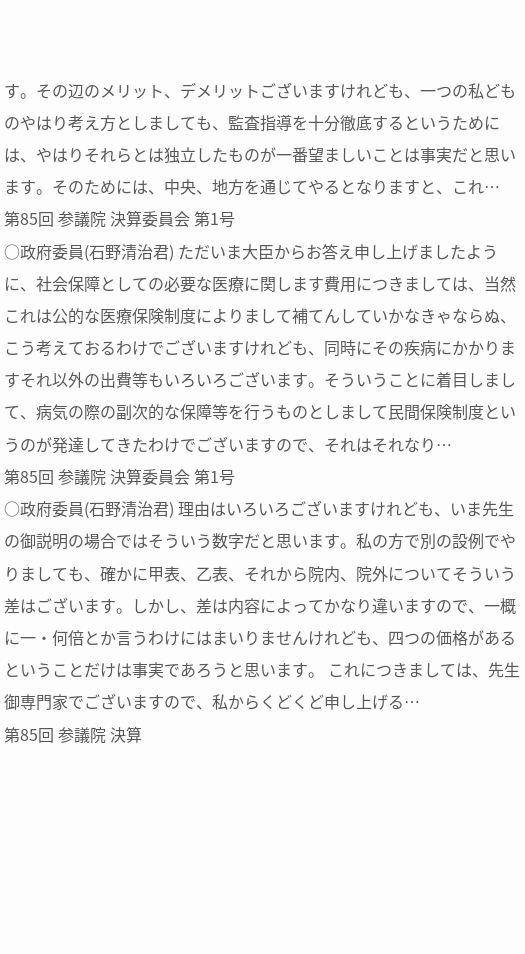す。その辺のメリット、デメリットございますけれども、一つの私どものやはり考え方としましても、監査指導を十分徹底するというためには、やはりそれらとは独立したものが一番望ましいことは事実だと思います。そのためには、中央、地方を通じてやるとなりますと、これ…
第85回 参議院 決算委員会 第1号
○政府委員(石野清治君) ただいま大臣からお答え申し上げましたように、社会保障としての必要な医療に関します費用につきましては、当然これは公的な医療保険制度によりまして補てんしていかなきゃならぬ、こう考えておるわけでございますけれども、同時にその疾病にかかりますそれ以外の出費等もいろいろございます。そういうことに着目しまして、病気の際の副次的な保障等を行うものとしまして民間保険制度というのが発達してきたわけでございますので、それはそれなり…
第85回 参議院 決算委員会 第1号
○政府委員(石野清治君) 理由はいろいろございますけれども、いま先生の御説明の場合ではそういう数字だと思います。私の方で別の設例でやりましても、確かに甲表、乙表、それから院内、院外についてそういう差はございます。しかし、差は内容によってかなり違いますので、一概に一・何倍とか言うわけにはまいりませんけれども、四つの価格があるということだけは事実であろうと思います。 これにつきましては、先生御専門家でございますので、私からくどくど申し上げる…
第85回 参議院 決算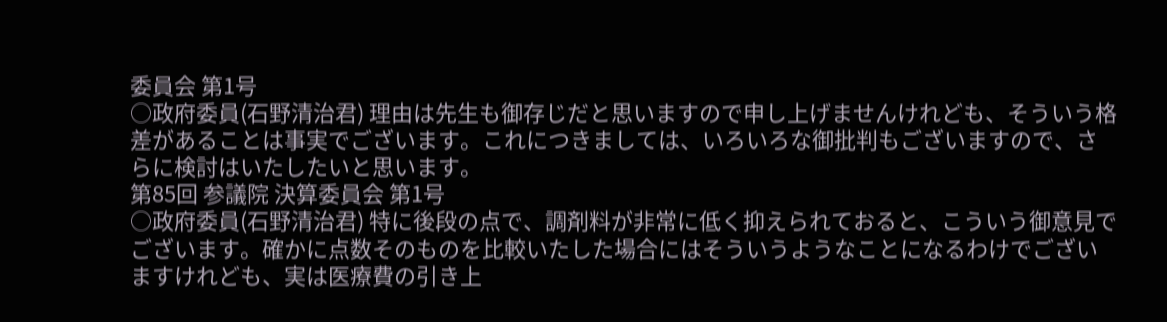委員会 第1号
○政府委員(石野清治君) 理由は先生も御存じだと思いますので申し上げませんけれども、そういう格差があることは事実でございます。これにつきましては、いろいろな御批判もございますので、さらに検討はいたしたいと思います。
第85回 参議院 決算委員会 第1号
○政府委員(石野清治君) 特に後段の点で、調剤料が非常に低く抑えられておると、こういう御意見でございます。確かに点数そのものを比較いたした場合にはそういうようなことになるわけでございますけれども、実は医療費の引き上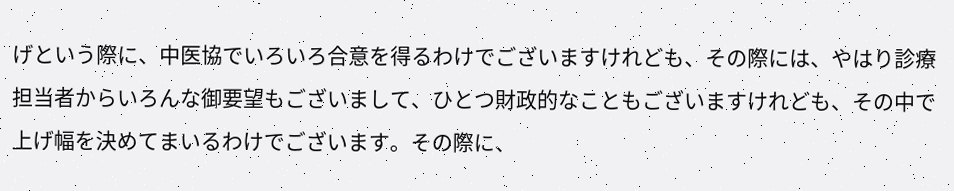げという際に、中医協でいろいろ合意を得るわけでございますけれども、その際には、やはり診療担当者からいろんな御要望もございまして、ひとつ財政的なこともございますけれども、その中で上げ幅を決めてまいるわけでございます。その際に、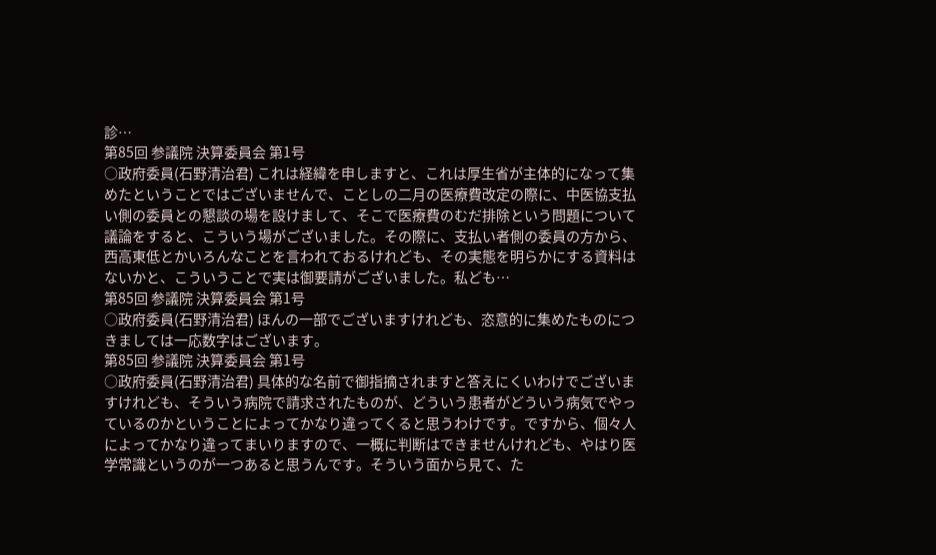診…
第85回 参議院 決算委員会 第1号
○政府委員(石野清治君) これは経緯を申しますと、これは厚生省が主体的になって集めたということではございませんで、ことしの二月の医療費改定の際に、中医協支払い側の委員との懇談の場を設けまして、そこで医療費のむだ排除という問題について議論をすると、こういう場がございました。その際に、支払い者側の委員の方から、西高東低とかいろんなことを言われておるけれども、その実態を明らかにする資料はないかと、こういうことで実は御要請がございました。私ども…
第85回 参議院 決算委員会 第1号
○政府委員(石野清治君) ほんの一部でございますけれども、恣意的に集めたものにつきましては一応数字はございます。
第85回 参議院 決算委員会 第1号
○政府委員(石野清治君) 具体的な名前で御指摘されますと答えにくいわけでございますけれども、そういう病院で請求されたものが、どういう患者がどういう病気でやっているのかということによってかなり違ってくると思うわけです。ですから、個々人によってかなり違ってまいりますので、一概に判断はできませんけれども、やはり医学常識というのが一つあると思うんです。そういう面から見て、た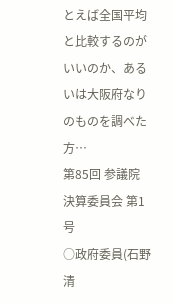とえば全国平均と比較するのがいいのか、あるいは大阪府なりのものを調べた方…
第85回 参議院 決算委員会 第1号
○政府委員(石野清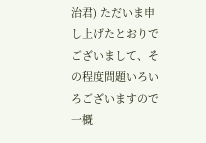治君) ただいま申し上げたとおりでございまして、その程度問題いろいろございますので一概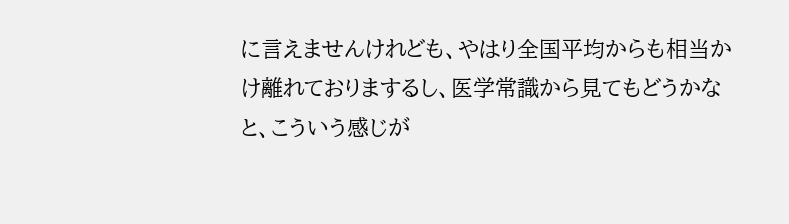に言えませんけれども、やはり全国平均からも相当かけ離れておりまするし、医学常識から見てもどうかなと、こういう感じが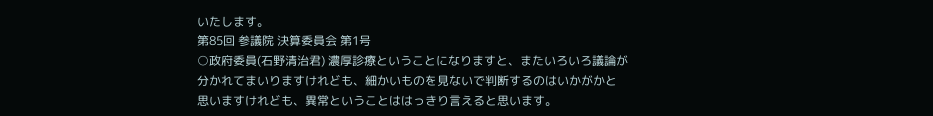いたします。
第85回 参議院 決算委員会 第1号
○政府委員(石野清治君) 濃厚診療ということになりますと、またいろいろ議論が分かれてまいりますけれども、細かいものを見ないで判断するのはいかがかと思いますけれども、異常ということははっきり言えると思います。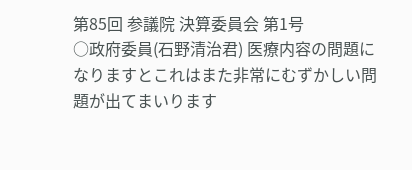第85回 参議院 決算委員会 第1号
○政府委員(石野清治君) 医療内容の問題になりますとこれはまた非常にむずかしい問題が出てまいります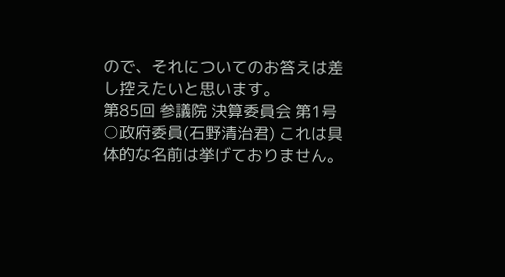ので、それについてのお答えは差し控えたいと思います。
第85回 参議院 決算委員会 第1号
○政府委員(石野清治君) これは具体的な名前は挙げておりません。